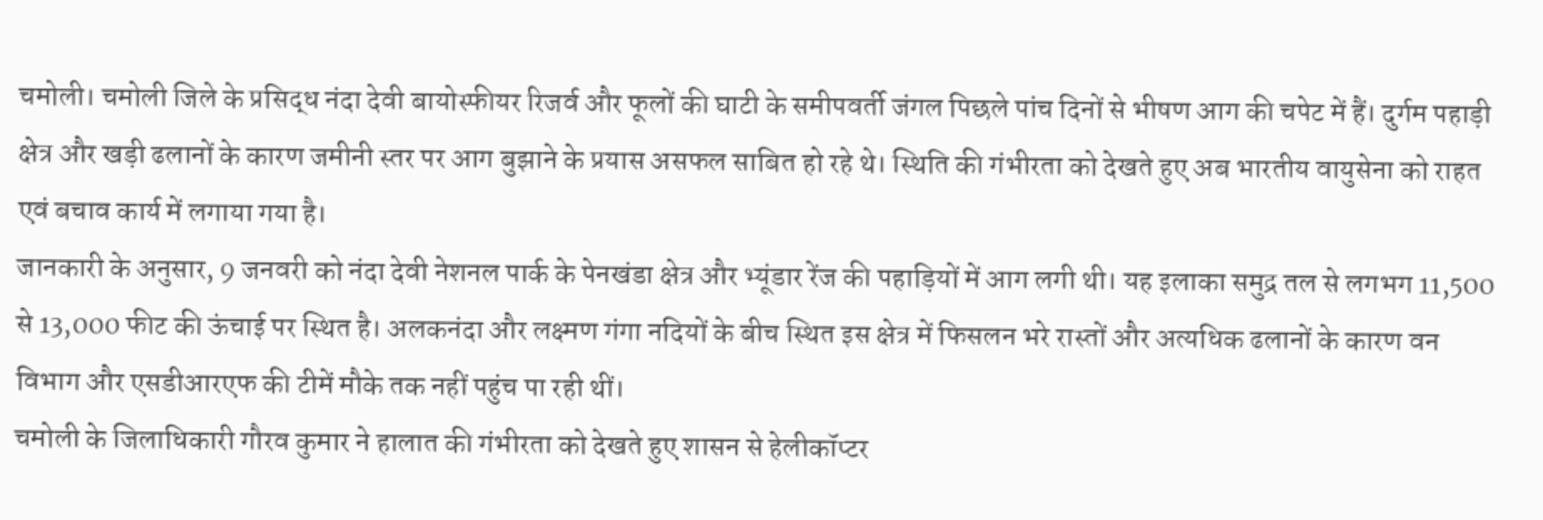चमोली। चमोली जिले के प्रसिद्ध नंदा देवी बायोस्फीयर रिजर्व और फूलों की घाटी के समीपवर्ती जंगल पिछले पांच दिनों से भीषण आग की चपेट में हैं। दुर्गम पहाड़ी क्षेत्र और खड़ी ढलानों के कारण जमीनी स्तर पर आग बुझाने के प्रयास असफल साबित हो रहे थे। स्थिति की गंभीरता को देखते हुए अब भारतीय वायुसेना को राहत एवं बचाव कार्य में लगाया गया है।
जानकारी के अनुसार, 9 जनवरी को नंदा देवी नेशनल पार्क के पेनखंडा क्षेत्र और भ्यूंडार रेंज की पहाड़ियों में आग लगी थी। यह इलाका समुद्र तल से लगभग 11,500 से 13,000 फीट की ऊंचाई पर स्थित है। अलकनंदा और लक्ष्मण गंगा नदियों के बीच स्थित इस क्षेत्र में फिसलन भरे रास्तों और अत्यधिक ढलानों के कारण वन विभाग और एसडीआरएफ की टीमें मौके तक नहीं पहुंच पा रही थीं।
चमोली के जिलाधिकारी गौरव कुमार ने हालात की गंभीरता को देखते हुए शासन से हेलीकॉप्टर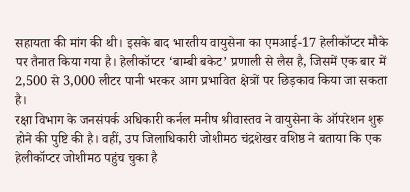सहायता की मांग की थी। इसके बाद भारतीय वायुसेना का एमआई-17 हेलीकॉप्टर मौके पर तैनात किया गया है। हेलीकॉप्टर ‘बाम्बी बकेट’ प्रणाली से लैस है, जिसमें एक बार में 2,500 से 3,000 लीटर पानी भरकर आग प्रभावित क्षेत्रों पर छिड़काव किया जा सकता है।
रक्षा विभाग के जनसंपर्क अधिकारी कर्नल मनीष श्रीवास्तव ने वायुसेना के ऑपरेशन शुरू होने की पुष्टि की है। वहीं, उप जिलाधिकारी जोशीमठ चंद्रशेखर वशिष्ठ ने बताया कि एक हेलीकॉप्टर जोशीमठ पहुंच चुका है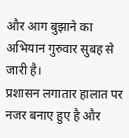और आग बुझाने का अभियान गुरुवार सुबह से जारी है।
प्रशासन लगातार हालात पर नजर बनाए हुए है और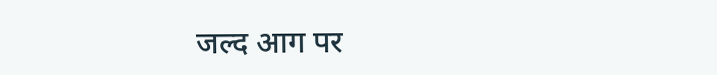जल्द आग पर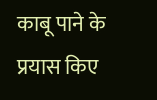काबू पाने के प्रयास किए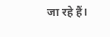जा रहे हैं।